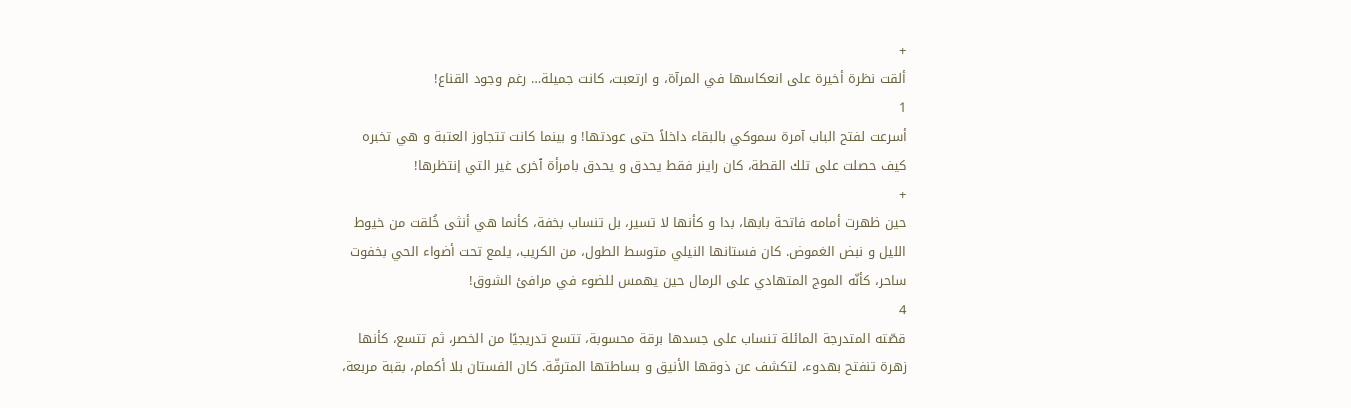+
ألقت نظرة أخيرة على انعكاسها في المرآة، و ارتعبت، كانت جميلة… رغم وجود القناع!
1
أسرعت لفتح الباب آمرة سموكي بالبقاء داخلاً حتى عودتها! و بينما كانت تتجاوز العتبة و هي تخبره كيف حصلت على تلك القطة، كان راينر فقط يحدق و يحدق بامرأة ٱخرى غير التي إنتظرها!
+
حين ظهرت أمامه فاتحة بابها، بدا و كأنها لا تسير، بل تنساب بخفة، كأنما هي أنثى خُلقت من خيوط الليل و نبض الغموض. كان فستانها النيلي متوسط الطول، من الكريب، يلمع تحت أضواء الحي بخفوت ساحر، كأنّه الموج المتهادي على الرمال حين يهمس للضوء في مرافئ الشوق!
4
قصّته المتدرجة المائلة تنساب على جسدها برقة محسوبة، تتسع تدريجيًا من الخصر، ثم تتسع، كأنها زهرة تنفتح بهدوء، لتكشف عن ذوقها الأنيق و بساطتها المترفّة. كان الفستان بلا أكمام، بقبة مربعة،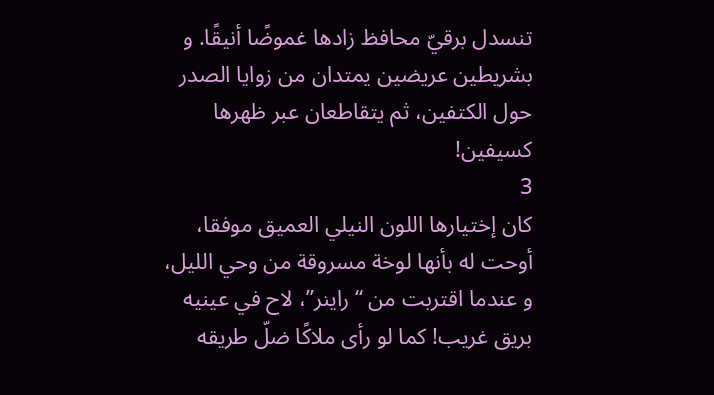تنسدل برقيّ محافظ زادها غموضًا أنيقًا. و بشريطين عريضين يمتدان من زوايا الصدر حول الكتفين، ثم يتقاطعان عبر ظهرها كسيفين!
3
كان إختيارها اللون النيلي العميق موفقا، أوحت له بأنها لوخة مسروقة من وحي الليل، و عندما اقتربت من “راينر”، لاح في عينيه بريق غريب! كما لو رأى ملاكًا ضلّ طريقه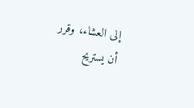إلى العشاء، وقرر أن يستريح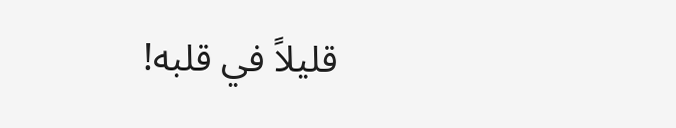قليلاً في قلبه!